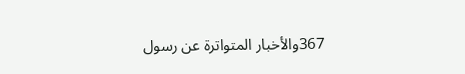367والأخبار المتواترة عن رسول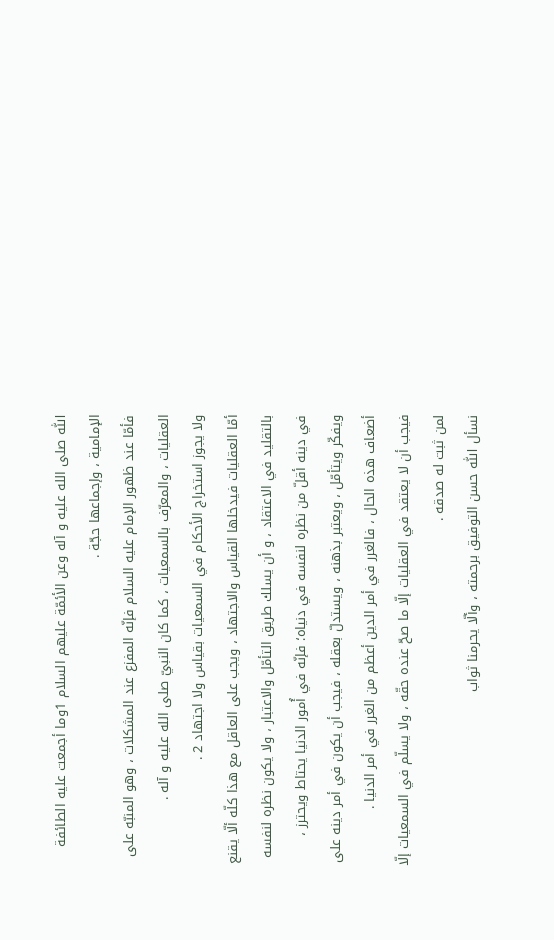اللّٰه صلى الله عليه و آله وعن الأئمّة عليهم السلام 1وما أجمعت عليه الطائفة الإمامية ، وإجماعها حجّة .
فأمّا عند ظهور الإمام عليه السلام فإنّه المفزع عند المشكلات ، وهو المنبّه على العقليات ، والمعرّف بالسمعيات ، كما كان النبيّ صلى الله عليه و آله .
ولا يجوز استخراج الأحكام في السمعيات بقياس ولا اجتهاد 2 .
أمّا العقليات فيدخلها القياس والاجتهاد ، ويجب على العاقل مع هذا كلّه ألّا يقنع بالتقليد في الاعتقاد ، و أن يسلك طريق التأمّل والاعتبار ، ولا يكون نظره لنفسه في دينه أقلّ من نظره لنفسه في دنياه؛ فإنّه في أُمور الدنيا يحتاط ويحترز ، ويفكّر ويتأمّل ، ويعتبر بذهنه ، ويستدلّ بعقله ، فيجب أن يكون في أمر دينه على أضعاف هذه الحال ، فالغرر في أمر الدين أعظم من الغرر في أمر الدنيا .
فيجب أن لا يعتقد في العقليات إلّا ما صحّ عنده حقّه ، ولا يسلّم في السمعيات إلّا لمن ثبت له صدقه .
نسأل اللّٰه حسن التوفيق برحمته ، وألّا يحرمنا ثواب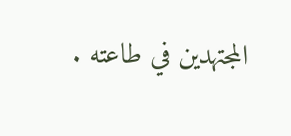المجتهدين في طاعته .